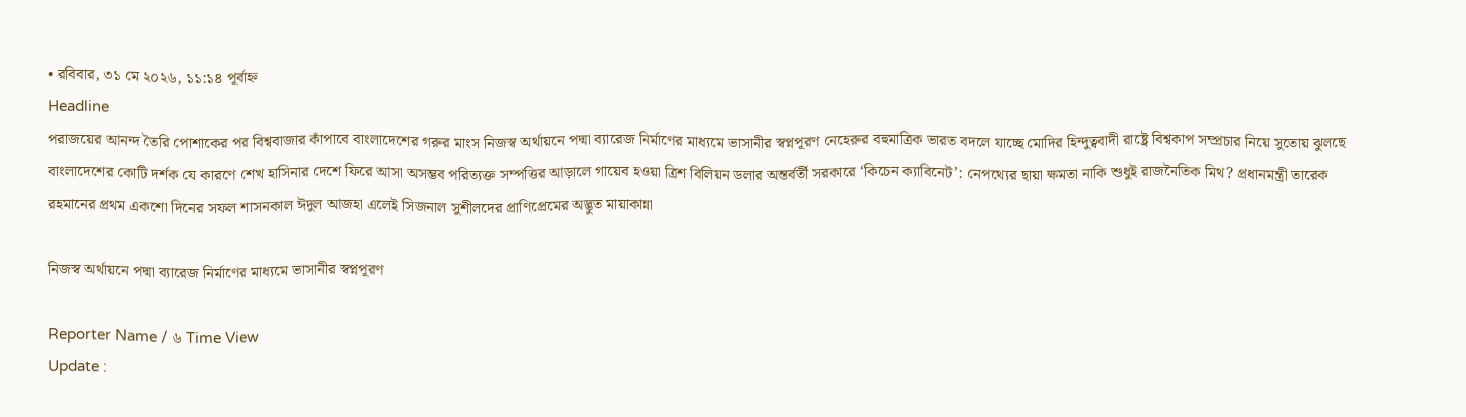• রবিবার, ৩১ মে ২০২৬, ১১:১৪ পূর্বাহ্ন
Headline
পরাজয়ের আনন্দ তৈরি পোশাকের পর বিশ্ববাজার কাঁপাবে বাংলাদেশের গরুর মাংস নিজস্ব অর্থায়নে পদ্মা ব্যারেজ নির্মাণের মাধ্যমে ভাসানীর স্বপ্নপূরণ নেহেরুর বহুমাত্রিক ভারত বদলে যাচ্ছে মোদির হিন্দুত্ববাদী রাষ্ট্রে বিশ্বকাপ সম্প্রচার নিয়ে সুতোয় ঝুলছে বাংলাদেশের কোটি দর্শক যে কারণে শেখ হাসিনার দেশে ফিরে আসা অসম্ভব পরিত্যক্ত সম্পত্তির আড়ালে গায়েব হওয়া ত্রিশ বিলিয়ন ডলার অন্তর্বর্তী সরকারে ‘কিচেন ক্যাবিনেট’: নেপথ্যের ছায়া ক্ষমতা নাকি শুধুই রাজনৈতিক মিথ? প্রধানমন্ত্রী তারেক রহমানের প্রথম একশো দিনের সফল শাসনকাল ঈদুল আজহা এলেই সিজনাল সুশীলদের প্রাণিপ্রেমের অদ্ভুত মায়াকান্না

নিজস্ব অর্থায়নে পদ্মা ব্যারেজ নির্মাণের মাধ্যমে ভাসানীর স্বপ্নপূরণ

Reporter Name / ৬ Time View
Update :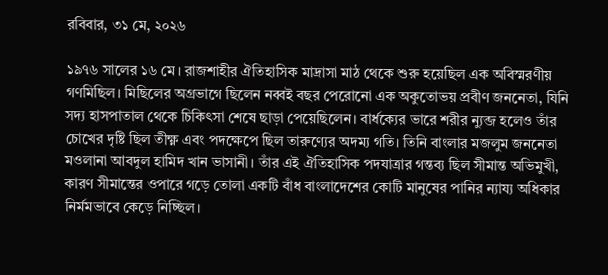রবিবার, ৩১ মে, ২০২৬

১৯৭৬ সালের ১৬ মে। রাজশাহীর ঐতিহাসিক মাদ্রাসা মাঠ থেকে শুরু হয়েছিল এক অবিস্মরণীয় গণমিছিল। মিছিলের অগ্রভাগে ছিলেন নব্বই বছর পেরোনো এক অকুতোভয় প্রবীণ জননেতা, যিনি সদ্য হাসপাতাল থেকে চিকিৎসা শেষে ছাড়া পেয়েছিলেন। বার্ধক্যের ভারে শরীর ন্যুব্জ হলেও তাঁর চোখের দৃষ্টি ছিল তীক্ষ্ণ এবং পদক্ষেপে ছিল তারুণ্যের অদম্য গতি। তিনি বাংলার মজলুম জননেতা মওলানা আবদুল হামিদ খান ভাসানী। তাঁর এই ঐতিহাসিক পদযাত্রার গন্তব্য ছিল সীমান্ত অভিমুখী, কারণ সীমান্তের ওপারে গড়ে তোলা একটি বাঁধ বাংলাদেশের কোটি মানুষের পানির ন্যায্য অধিকার নির্মমভাবে কেড়ে নিচ্ছিল।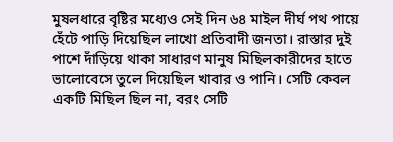মুষলধারে বৃষ্টির মধ্যেও সেই দিন ৬৪ মাইল দীর্ঘ পথ পায়ে হেঁটে পাড়ি দিয়েছিল লাখো প্রতিবাদী জনতা। রাস্তার দুই পাশে দাঁড়িয়ে থাকা সাধারণ মানুষ মিছিলকারীদের হাতে ভালোবেসে তুলে দিয়েছিল খাবার ও পানি। সেটি কেবল একটি মিছিল ছিল না, বরং সেটি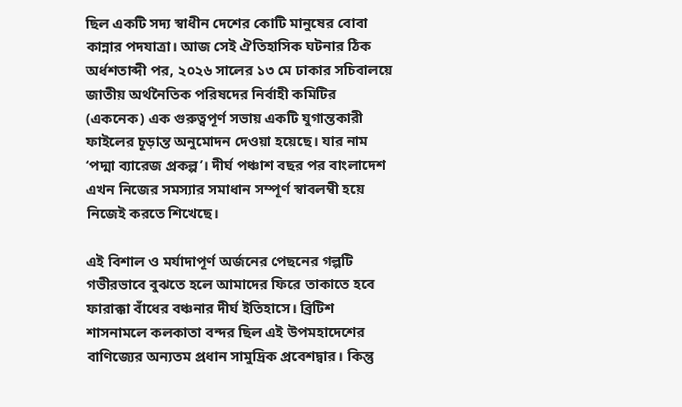ছিল একটি সদ্য স্বাধীন দেশের কোটি মানুষের বোবা কান্নার পদযাত্রা। আজ সেই ঐতিহাসিক ঘটনার ঠিক অর্ধশতাব্দী পর, ২০২৬ সালের ১৩ মে ঢাকার সচিবালয়ে জাতীয় অর্থনৈতিক পরিষদের নির্বাহী কমিটির (একনেক) এক গুরুত্বপূর্ণ সভায় একটি যুগান্তকারী ফাইলের চূড়ান্ত অনুমোদন দেওয়া হয়েছে। যার নাম ‘পদ্মা ব্যারেজ প্রকল্প’। দীর্ঘ পঞ্চাশ বছর পর বাংলাদেশ এখন নিজের সমস্যার সমাধান সম্পূর্ণ স্বাবলম্বী হয়ে নিজেই করতে শিখেছে।

এই বিশাল ও মর্যাদাপূর্ণ অর্জনের পেছনের গল্পটি গভীরভাবে বুঝতে হলে আমাদের ফিরে তাকাতে হবে ফারাক্কা বাঁধের বঞ্চনার দীর্ঘ ইতিহাসে। ব্রিটিশ শাসনামলে কলকাতা বন্দর ছিল এই উপমহাদেশের বাণিজ্যের অন্যতম প্রধান সামুদ্রিক প্রবেশদ্বার। কিন্তু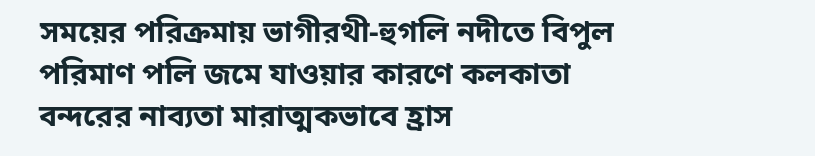সময়ের পরিক্রমায় ভাগীরথী-হুগলি নদীতে বিপুল পরিমাণ পলি জমে যাওয়ার কারণে কলকাতা বন্দরের নাব্যতা মারাত্মকভাবে হ্রাস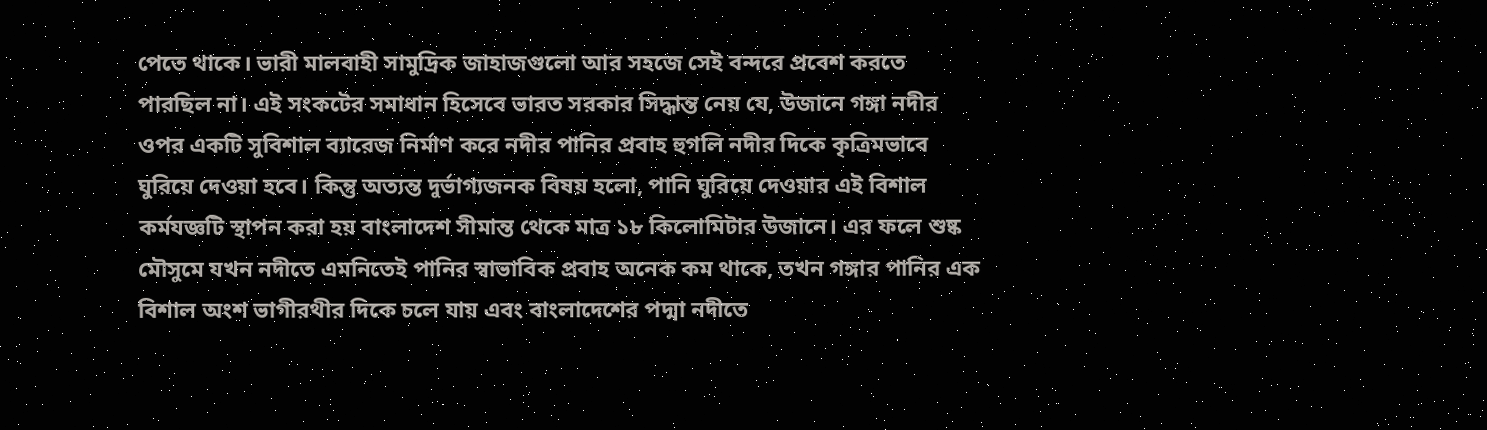পেতে থাকে। ভারী মালবাহী সামুদ্রিক জাহাজগুলো আর সহজে সেই বন্দরে প্রবেশ করতে পারছিল না। এই সংকটের সমাধান হিসেবে ভারত সরকার সিদ্ধান্ত নেয় যে, উজানে গঙ্গা নদীর ওপর একটি সুবিশাল ব্যারেজ নির্মাণ করে নদীর পানির প্রবাহ হুগলি নদীর দিকে কৃত্রিমভাবে ঘুরিয়ে দেওয়া হবে। কিন্তু অত্যন্ত দুর্ভাগ্যজনক বিষয় হলো, পানি ঘুরিয়ে দেওয়ার এই বিশাল কর্মযজ্ঞটি স্থাপন করা হয় বাংলাদেশ সীমান্ত থেকে মাত্র ১৮ কিলোমিটার উজানে। এর ফলে শুষ্ক মৌসুমে যখন নদীতে এমনিতেই পানির স্বাভাবিক প্রবাহ অনেক কম থাকে, তখন গঙ্গার পানির এক বিশাল অংশ ভাগীরথীর দিকে চলে যায় এবং বাংলাদেশের পদ্মা নদীতে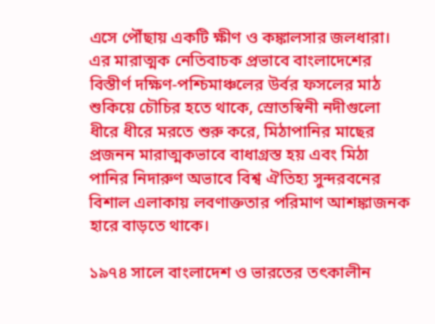এসে পৌঁছায় একটি ক্ষীণ ও কঙ্কালসার জলধারা। এর মারাত্মক নেতিবাচক প্রভাবে বাংলাদেশের বিস্তীর্ণ দক্ষিণ-পশ্চিমাঞ্চলের উর্বর ফসলের মাঠ শুকিয়ে চৌচির হতে থাকে, স্রোতস্বিনী নদীগুলো ধীরে ধীরে মরতে শুরু করে, মিঠাপানির মাছের প্রজনন মারাত্মকভাবে বাধাগ্রস্ত হয় এবং মিঠা পানির নিদারুণ অভাবে বিশ্ব ঐতিহ্য সুন্দরবনের বিশাল এলাকায় লবণাক্ততার পরিমাণ আশঙ্কাজনক হারে বাড়তে থাকে।

১৯৭৪ সালে বাংলাদেশ ও ভারতের তৎকালীন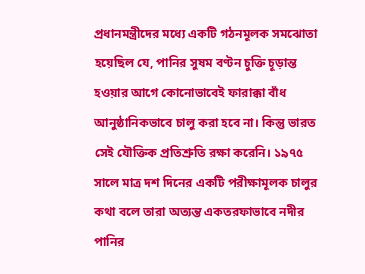প্রধানমন্ত্রীদের মধ্যে একটি গঠনমূলক সমঝোতা হয়েছিল যে, পানির সুষম বণ্টন চুক্তি চূড়ান্ত হওয়ার আগে কোনোভাবেই ফারাক্কা বাঁধ আনুষ্ঠানিকভাবে চালু করা হবে না। কিন্তু ভারত সেই যৌক্তিক প্রতিশ্রুতি রক্ষা করেনি। ১৯৭৫ সালে মাত্র দশ দিনের একটি পরীক্ষামূলক চালুর কথা বলে তারা অত্যন্ত একতরফাভাবে নদীর পানির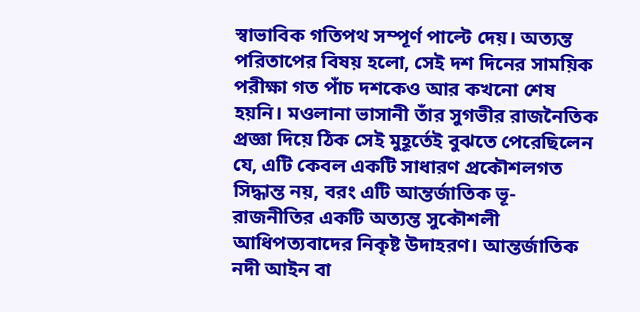স্বাভাবিক গতিপথ সম্পূর্ণ পাল্টে দেয়। অত্যন্ত পরিতাপের বিষয় হলো, সেই দশ দিনের সাময়িক পরীক্ষা গত পাঁচ দশকেও আর কখনো শেষ হয়নি। মওলানা ভাসানী তাঁর সুগভীর রাজনৈতিক প্রজ্ঞা দিয়ে ঠিক সেই মুহূর্তেই বুঝতে পেরেছিলেন যে, এটি কেবল একটি সাধারণ প্রকৌশলগত সিদ্ধান্ত নয়, বরং এটি আন্তর্জাতিক ভূ-রাজনীতির একটি অত্যন্ত সুকৌশলী আধিপত্যবাদের নিকৃষ্ট উদাহরণ। আন্তর্জাতিক নদী আইন বা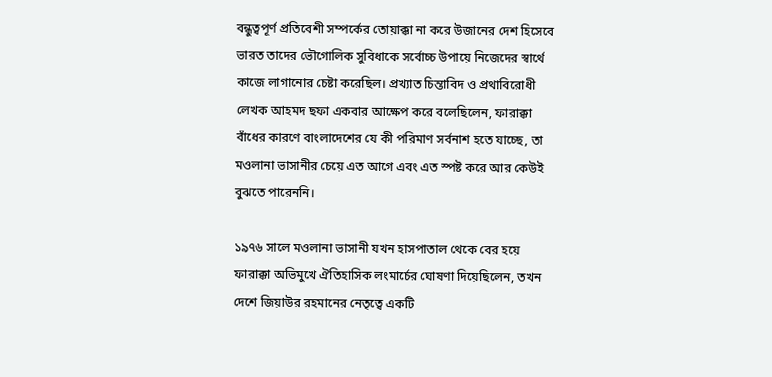বন্ধুত্বপূর্ণ প্রতিবেশী সম্পর্কের তোয়াক্কা না করে উজানের দেশ হিসেবে ভারত তাদের ভৌগোলিক সুবিধাকে সর্বোচ্চ উপায়ে নিজেদের স্বার্থে কাজে লাগানোর চেষ্টা করেছিল। প্রখ্যাত চিন্তাবিদ ও প্রথাবিরোধী লেখক আহমদ ছফা একবার আক্ষেপ করে বলেছিলেন, ফারাক্কা বাঁধের কারণে বাংলাদেশের যে কী পরিমাণ সর্বনাশ হতে যাচ্ছে, তা মওলানা ভাসানীর চেয়ে এত আগে এবং এত স্পষ্ট করে আর কেউই বুঝতে পারেননি।

১৯৭৬ সালে মওলানা ভাসানী যখন হাসপাতাল থেকে বের হয়ে ফারাক্কা অভিমুখে ঐতিহাসিক লংমার্চের ঘোষণা দিয়েছিলেন, তখন দেশে জিয়াউর রহমানের নেতৃত্বে একটি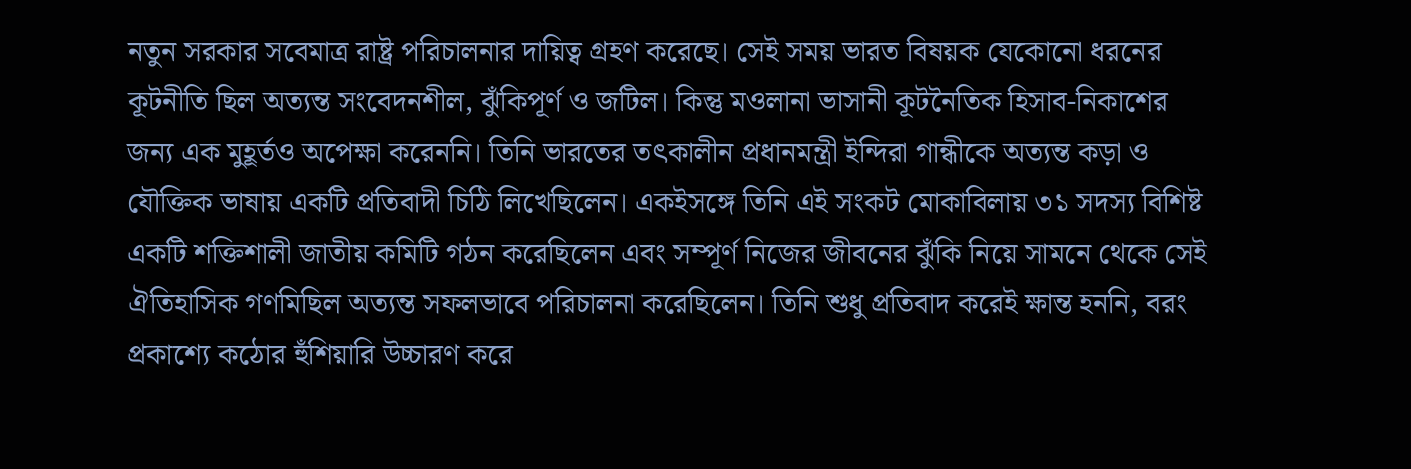নতুন সরকার সবেমাত্র রাষ্ট্র পরিচালনার দায়িত্ব গ্রহণ করেছে। সেই সময় ভারত বিষয়ক যেকোনো ধরনের কূটনীতি ছিল অত্যন্ত সংবেদনশীল, ঝুঁকিপূর্ণ ও জটিল। কিন্তু মওলানা ভাসানী কূটনৈতিক হিসাব-নিকাশের জন্য এক মুহূর্তও অপেক্ষা করেননি। তিনি ভারতের তৎকালীন প্রধানমন্ত্রী ইন্দিরা গান্ধীকে অত্যন্ত কড়া ও যৌক্তিক ভাষায় একটি প্রতিবাদী চিঠি লিখেছিলেন। একইসঙ্গে তিনি এই সংকট মোকাবিলায় ৩১ সদস্য বিশিষ্ট একটি শক্তিশালী জাতীয় কমিটি গঠন করেছিলেন এবং সম্পূর্ণ নিজের জীবনের ঝুঁকি নিয়ে সামনে থেকে সেই ঐতিহাসিক গণমিছিল অত্যন্ত সফলভাবে পরিচালনা করেছিলেন। তিনি শুধু প্রতিবাদ করেই ক্ষান্ত হননি, বরং প্রকাশ্যে কঠোর হুঁশিয়ারি উচ্চারণ করে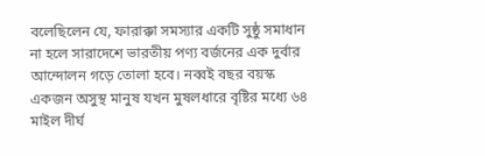বলেছিলেন যে, ফারাক্কা সমস্যার একটি সুষ্ঠু সমাধান না হলে সারাদেশে ভারতীয় পণ্য বর্জনের এক দুর্বার আন্দোলন গড়ে তোলা হবে। নব্বই বছর বয়স্ক একজন অসুস্থ মানুষ যখন মুষলধারে বৃষ্টির মধ্যে ৬৪ মাইল দীর্ঘ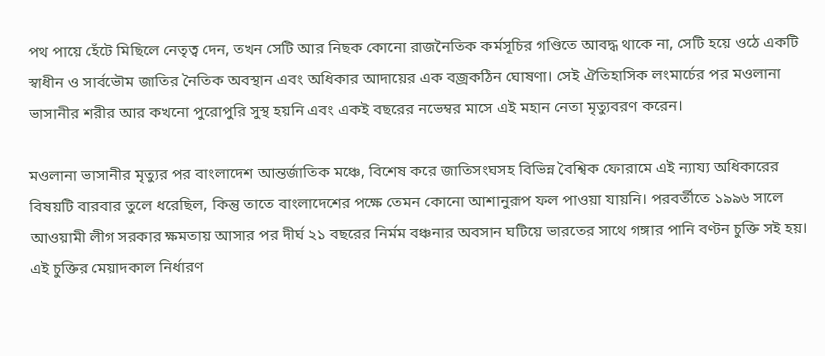পথ পায়ে হেঁটে মিছিলে নেতৃত্ব দেন, তখন সেটি আর নিছক কোনো রাজনৈতিক কর্মসূচির গণ্ডিতে আবদ্ধ থাকে না, সেটি হয়ে ওঠে একটি স্বাধীন ও সার্বভৌম জাতির নৈতিক অবস্থান এবং অধিকার আদায়ের এক বজ্রকঠিন ঘোষণা। সেই ঐতিহাসিক লংমার্চের পর মওলানা ভাসানীর শরীর আর কখনো পুরোপুরি সুস্থ হয়নি এবং একই বছরের নভেম্বর মাসে এই মহান নেতা মৃত্যুবরণ করেন।

মওলানা ভাসানীর মৃত্যুর পর বাংলাদেশ আন্তর্জাতিক মঞ্চে, বিশেষ করে জাতিসংঘসহ বিভিন্ন বৈশ্বিক ফোরামে এই ন্যায্য অধিকারের বিষয়টি বারবার তুলে ধরেছিল, কিন্তু তাতে বাংলাদেশের পক্ষে তেমন কোনো আশানুরূপ ফল পাওয়া যায়নি। পরবর্তীতে ১৯৯৬ সালে আওয়ামী লীগ সরকার ক্ষমতায় আসার পর দীর্ঘ ২১ বছরের নির্মম বঞ্চনার অবসান ঘটিয়ে ভারতের সাথে গঙ্গার পানি বণ্টন চুক্তি সই হয়। এই চুক্তির মেয়াদকাল নির্ধারণ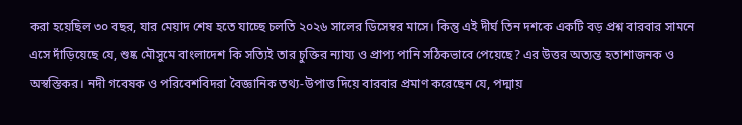করা হয়েছিল ৩০ বছর, যার মেয়াদ শেষ হতে যাচ্ছে চলতি ২০২৬ সালের ডিসেম্বর মাসে। কিন্তু এই দীর্ঘ তিন দশকে একটি বড় প্রশ্ন বারবার সামনে এসে দাঁড়িয়েছে যে, শুষ্ক মৌসুমে বাংলাদেশ কি সত্যিই তার চুক্তির ন্যায্য ও প্রাপ্য পানি সঠিকভাবে পেয়েছে? এর উত্তর অত্যন্ত হতাশাজনক ও অস্বস্তিকর। নদী গবেষক ও পরিবেশবিদরা বৈজ্ঞানিক তথ্য-উপাত্ত দিয়ে বারবার প্রমাণ করেছেন যে, পদ্মায়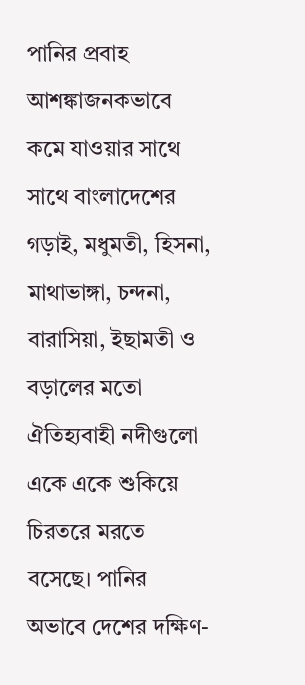পানির প্রবাহ আশঙ্কাজনকভাবে কমে যাওয়ার সাথে সাথে বাংলাদেশের গড়াই, মধুমতী, হিসনা, মাথাভাঙ্গা, চন্দনা, বারাসিয়া, ইছামতী ও বড়ালের মতো ঐতিহ্যবাহী নদীগুলো একে একে শুকিয়ে চিরতরে মরতে বসেছে। পানির অভাবে দেশের দক্ষিণ-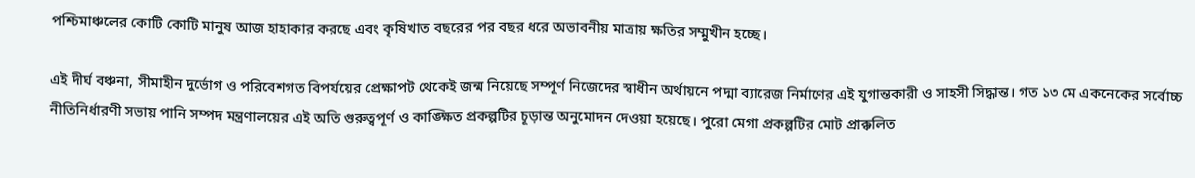পশ্চিমাঞ্চলের কোটি কোটি মানুষ আজ হাহাকার করছে এবং কৃষিখাত বছরের পর বছর ধরে অভাবনীয় মাত্রায় ক্ষতির সম্মুখীন হচ্ছে।

এই দীর্ঘ বঞ্চনা, সীমাহীন দুর্ভোগ ও পরিবেশগত বিপর্যয়ের প্রেক্ষাপট থেকেই জন্ম নিয়েছে সম্পূর্ণ নিজেদের স্বাধীন অর্থায়নে পদ্মা ব্যারেজ নির্মাণের এই যুগান্তকারী ও সাহসী সিদ্ধান্ত। গত ১৩ মে একনেকের সর্বোচ্চ নীতিনির্ধারণী সভায় পানি সম্পদ মন্ত্রণালয়ের এই অতি গুরুত্বপূর্ণ ও কাঙ্ক্ষিত প্রকল্পটির চূড়ান্ত অনুমোদন দেওয়া হয়েছে। পুরো মেগা প্রকল্পটির মোট প্রাক্কলিত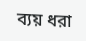ব্যয় ধরা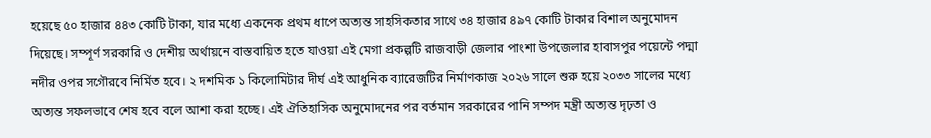হয়েছে ৫০ হাজার ৪৪৩ কোটি টাকা, যার মধ্যে একনেক প্রথম ধাপে অত্যন্ত সাহসিকতার সাথে ৩৪ হাজার ৪৯৭ কোটি টাকার বিশাল অনুমোদন দিয়েছে। সম্পূর্ণ সরকারি ও দেশীয় অর্থায়নে বাস্তবায়িত হতে যাওয়া এই মেগা প্রকল্পটি রাজবাড়ী জেলার পাংশা উপজেলার হাবাসপুর পয়েন্টে পদ্মা নদীর ওপর সগৌরবে নির্মিত হবে। ২ দশমিক ১ কিলোমিটার দীর্ঘ এই আধুনিক ব্যারেজটির নির্মাণকাজ ২০২৬ সালে শুরু হয়ে ২০৩৩ সালের মধ্যে অত্যন্ত সফলভাবে শেষ হবে বলে আশা করা হচ্ছে। এই ঐতিহাসিক অনুমোদনের পর বর্তমান সরকারের পানি সম্পদ মন্ত্রী অত্যন্ত দৃঢ়তা ও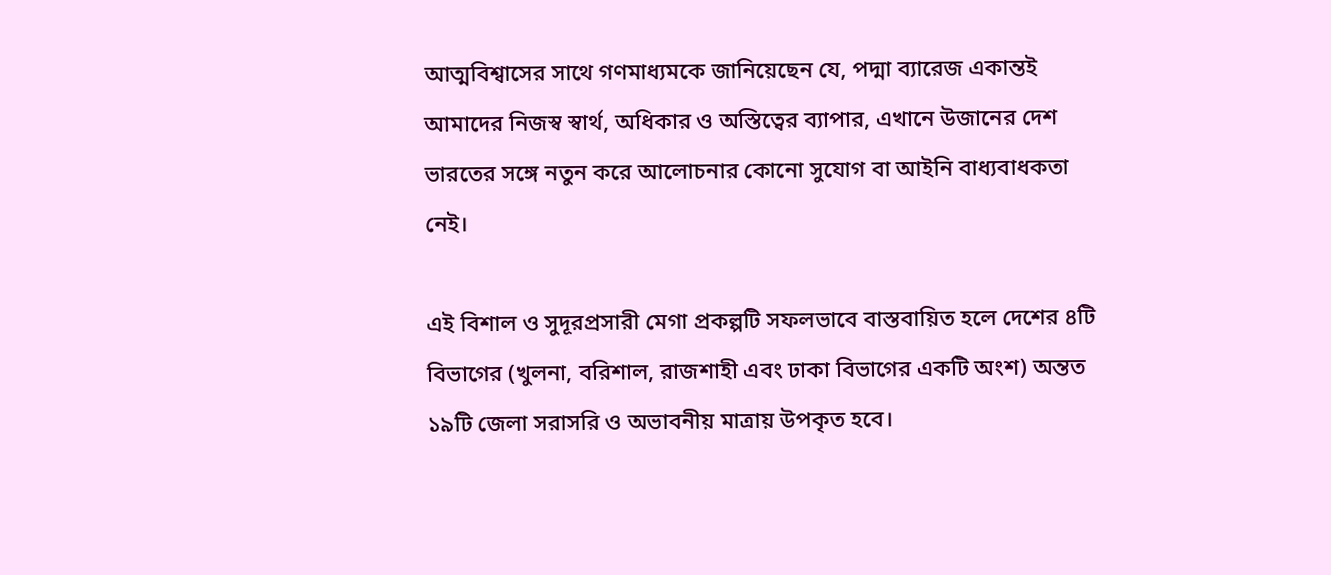আত্মবিশ্বাসের সাথে গণমাধ্যমকে জানিয়েছেন যে, পদ্মা ব্যারেজ একান্তই আমাদের নিজস্ব স্বার্থ, অধিকার ও অস্তিত্বের ব্যাপার, এখানে উজানের দেশ ভারতের সঙ্গে নতুন করে আলোচনার কোনো সুযোগ বা আইনি বাধ্যবাধকতা নেই।

এই বিশাল ও সুদূরপ্রসারী মেগা প্রকল্পটি সফলভাবে বাস্তবায়িত হলে দেশের ৪টি বিভাগের (খুলনা, বরিশাল, রাজশাহী এবং ঢাকা বিভাগের একটি অংশ) অন্তত ১৯টি জেলা সরাসরি ও অভাবনীয় মাত্রায় উপকৃত হবে।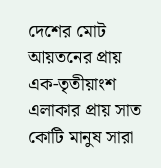দেশের মোট আয়তনের প্রায় এক-তৃতীয়াংশ এলাকার প্রায় সাত কোটি মানুষ সারা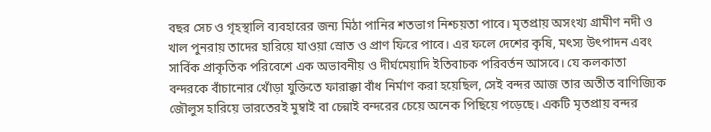বছর সেচ ও গৃহস্থালি ব্যবহারের জন্য মিঠা পানির শতভাগ নিশ্চয়তা পাবে। মৃতপ্রায় অসংখ্য গ্রামীণ নদী ও খাল পুনরায় তাদের হারিয়ে যাওয়া স্রোত ও প্রাণ ফিরে পাবে। এর ফলে দেশের কৃষি, মৎস্য উৎপাদন এবং সার্বিক প্রাকৃতিক পরিবেশে এক অভাবনীয় ও দীর্ঘমেয়াদি ইতিবাচক পরিবর্তন আসবে। যে কলকাতা বন্দরকে বাঁচানোর খোঁড়া যুক্তিতে ফারাক্কা বাঁধ নির্মাণ করা হয়েছিল, সেই বন্দর আজ তার অতীত বাণিজ্যিক জৌলুস হারিয়ে ভারতেরই মুম্বাই বা চেন্নাই বন্দরের চেয়ে অনেক পিছিয়ে পড়েছে। একটি মৃতপ্রায় বন্দর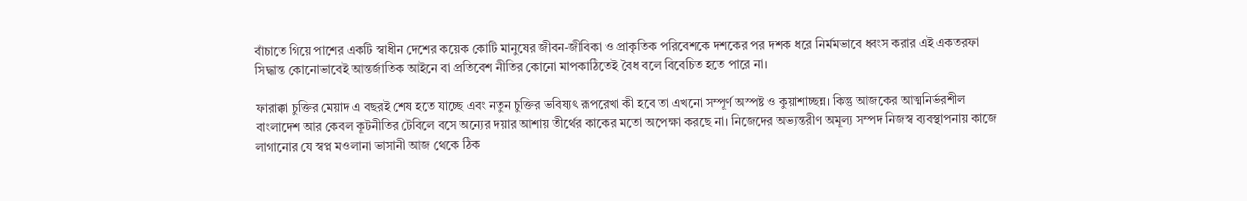বাঁচাতে গিয়ে পাশের একটি স্বাধীন দেশের কয়েক কোটি মানুষের জীবন-জীবিকা ও প্রাকৃতিক পরিবেশকে দশকের পর দশক ধরে নির্মমভাবে ধ্বংস করার এই একতরফা সিদ্ধান্ত কোনোভাবেই আন্তর্জাতিক আইনে বা প্রতিবেশ নীতির কোনো মাপকাঠিতেই বৈধ বলে বিবেচিত হতে পারে না।

ফারাক্কা চুক্তির মেয়াদ এ বছরই শেষ হতে যাচ্ছে এবং নতুন চুক্তির ভবিষ্যৎ রূপরেখা কী হবে তা এখনো সম্পূর্ণ অস্পষ্ট ও কুয়াশাচ্ছন্ন। কিন্তু আজকের আত্মনির্ভরশীল বাংলাদেশ আর কেবল কূটনীতির টেবিলে বসে অন্যের দয়ার আশায় তীর্থের কাকের মতো অপেক্ষা করছে না। নিজেদের অভ্যন্তরীণ অমূল্য সম্পদ নিজস্ব ব্যবস্থাপনায় কাজে লাগানোর যে স্বপ্ন মওলানা ভাসানী আজ থেকে ঠিক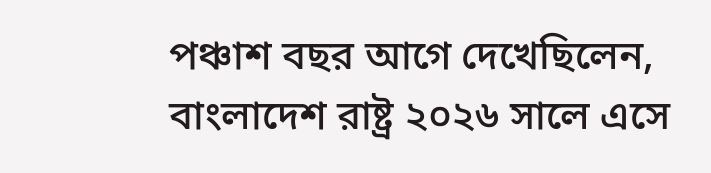পঞ্চাশ বছর আগে দেখেছিলেন, বাংলাদেশ রাষ্ট্র ২০২৬ সালে এসে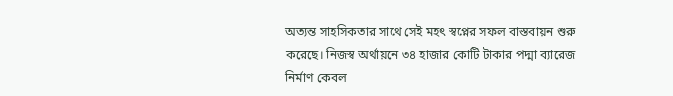অত্যন্ত সাহসিকতার সাথে সেই মহৎ স্বপ্নের সফল বাস্তবায়ন শুরু করেছে। নিজস্ব অর্থায়নে ৩৪ হাজার কোটি টাকার পদ্মা ব্যারেজ নির্মাণ কেবল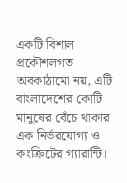একটি বিশাল প্রকৌশলগত অবকাঠামো নয়, এটি বাংলাদেশের কোটি মানুষের বেঁচে থাকার এক নির্ভরযোগ্য ও কংক্রিটের গ্যারান্টি।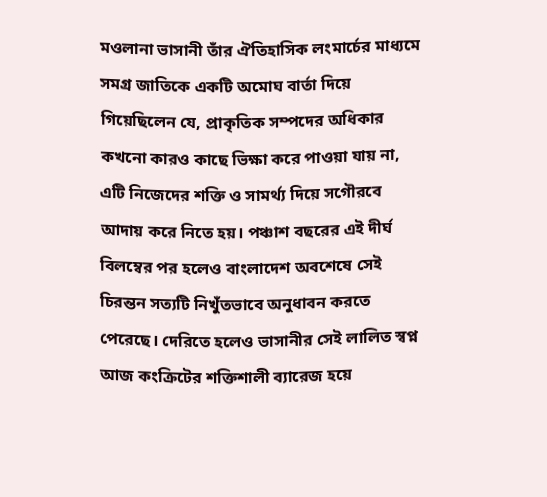মওলানা ভাসানী তাঁর ঐতিহাসিক লংমার্চের মাধ্যমে সমগ্র জাতিকে একটি অমোঘ বার্তা দিয়ে গিয়েছিলেন যে, প্রাকৃতিক সম্পদের অধিকার কখনো কারও কাছে ভিক্ষা করে পাওয়া যায় না, এটি নিজেদের শক্তি ও সামর্থ্য দিয়ে সগৌরবে আদায় করে নিতে হয়। পঞ্চাশ বছরের এই দীর্ঘ বিলম্বের পর হলেও বাংলাদেশ অবশেষে সেই চিরন্তন সত্যটি নিখুঁতভাবে অনুধাবন করতে পেরেছে। দেরিতে হলেও ভাসানীর সেই লালিত স্বপ্ন আজ কংক্রিটের শক্তিশালী ব্যারেজ হয়ে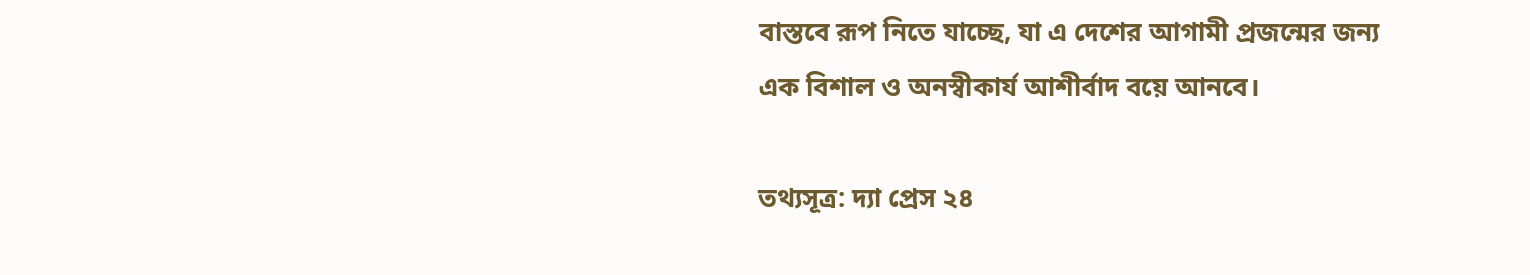বাস্তবে রূপ নিতে যাচ্ছে, যা এ দেশের আগামী প্রজন্মের জন্য এক বিশাল ও অনস্বীকার্য আশীর্বাদ বয়ে আনবে।

তথ্যসূত্র: দ্যা প্রেস ২৪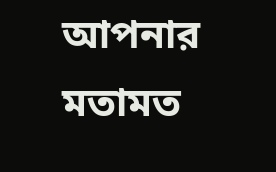আপনার মতামত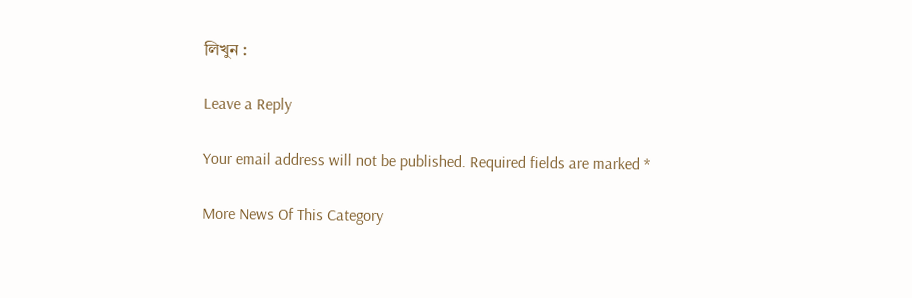লিখুন :

Leave a Reply

Your email address will not be published. Required fields are marked *

More News Of This Category